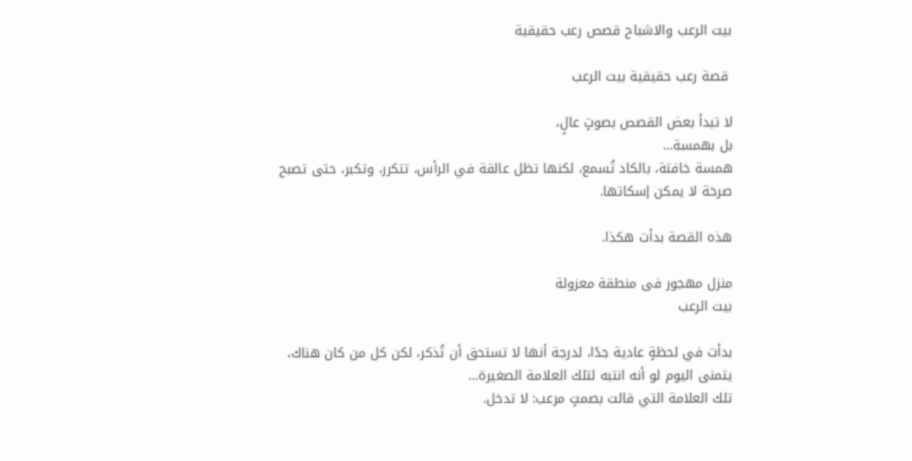بيت الرعب والاشباح قصص رعب حقيقية

 قصة رعب حقيقية بيت الرعب

لا تبدأ بعض القصص بصوتٍ عالٍ،
بل بهمسة…
همسة خافتة، بالكاد تُسمع، لكنها تظل عالقة في الرأس، تتكرر، وتكبر، حتى تصبح صرخة لا يمكن إسكاتها.

هذه القصة بدأت هكذا.

منزل مهجور فى منطقة معزولة
بيت الرعب

بدأت في لحظةٍ عادية جدًا، لدرجة أنها لا تستحق أن تُذكر، لكن كل من كان هناك، يتمنى اليوم لو أنه انتبه لتلك العلامة الصغيرة…
تلك العلامة التي قالت بصمتٍ مرعب: لا تدخل.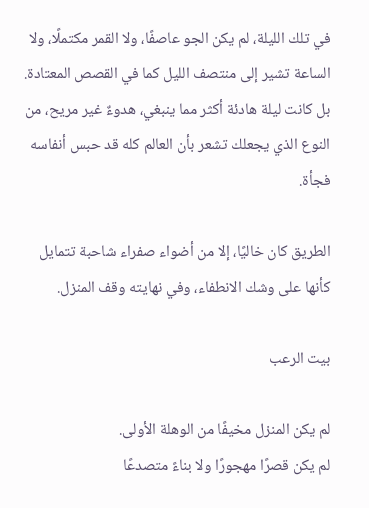في تلك الليلة، لم يكن الجو عاصفًا، ولا القمر مكتملًا، ولا الساعة تشير إلى منتصف الليل كما في القصص المعتادة.
بل كانت ليلة هادئة أكثر مما ينبغي، هدوءٌ غير مريح، من النوع الذي يجعلك تشعر بأن العالم كله قد حبس أنفاسه فجأة.

الطريق كان خاليًا، إلا من أضواء صفراء شاحبة تتمايل كأنها على وشك الانطفاء، وفي نهايته وقف المنزل.

بيت الرعب

لم يكن المنزل مخيفًا من الوهلة الأولى.
لم يكن قصرًا مهجورًا ولا بناءً متصدعًا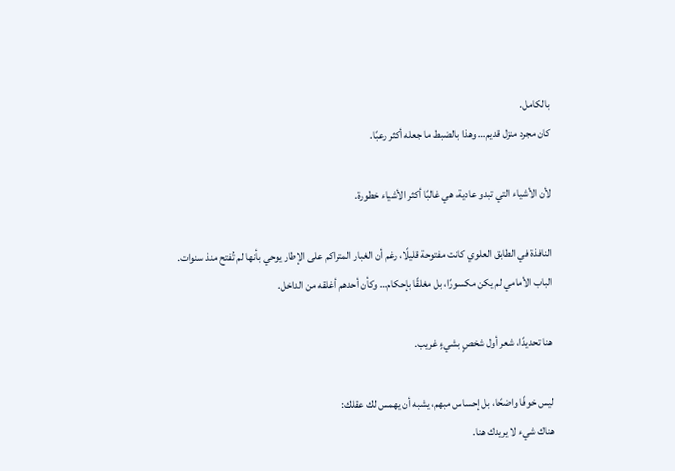بالكامل.
كان مجرد منزل قديم… وهذا بالضبط ما جعله أكثر رعبًا.

لأن الأشياء التي تبدو عادية، هي غالبًا أكثر الأشياء خطورة.

النافذة في الطابق العلوي كانت مفتوحة قليلًا، رغم أن الغبار المتراكم على الإطار يوحي بأنها لم تُفتح منذ سنوات.
الباب الأمامي لم يكن مكسورًا، بل مغلقًا بإحكام… وكأن أحدهم أغلقه من الداخل.

هنا تحديدًا، شعر أول شخصٍ بشيءٍ غريب.

ليس خوفًا واضحًا، بل إحساس مبهم، يشبه أن يهمس لك عقلك:
هناك شيء لا يريدك هنا.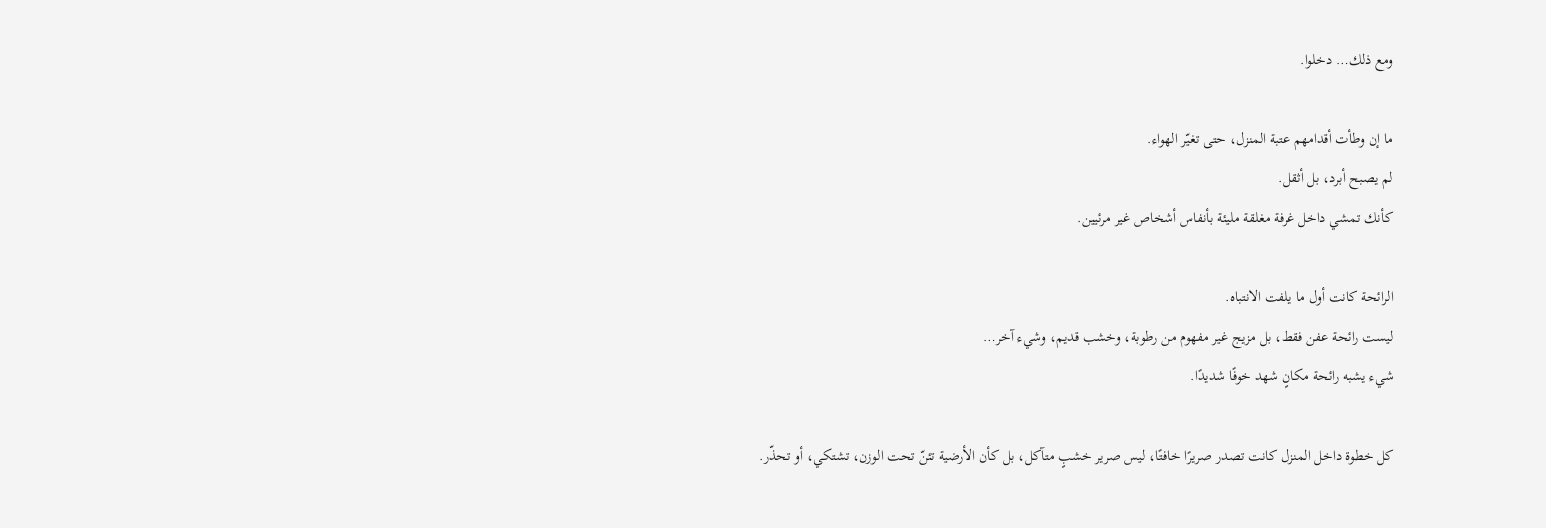ومع ذلك… دخلوا.

ما إن وطأت أقدامهم عتبة المنزل، حتى تغيّر الهواء.
لم يصبح أبرد، بل أثقل.
كأنك تمشي داخل غرفة مغلقة مليئة بأنفاس أشخاص غير مرئيين.

الرائحة كانت أول ما يلفت الانتباه.
ليست رائحة عفن فقط، بل مزيج غير مفهوم من رطوبة، وخشب قديم، وشيء آخر…
شيء يشبه رائحة مكانٍ شهد خوفًا شديدًا.

كل خطوة داخل المنزل كانت تصدر صريرًا خافتًا، ليس صرير خشبٍ متآكل، بل كأن الأرضية تئنّ تحت الوزن، تشتكي، أو تحذّر.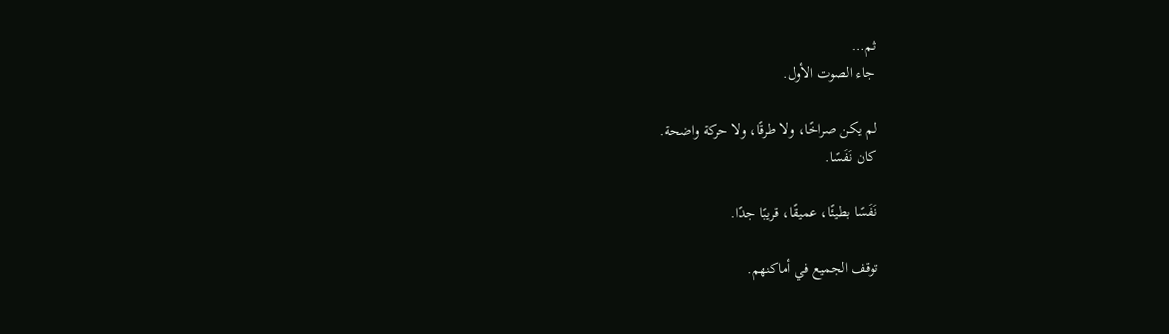ثم…
جاء الصوت الأول.

لم يكن صراخًا، ولا طرقًا، ولا حركة واضحة.
كان نَفَسًا.

نَفَسًا بطيئًا، عميقًا، قريبًا جدًا.

توقف الجميع في أماكنهم.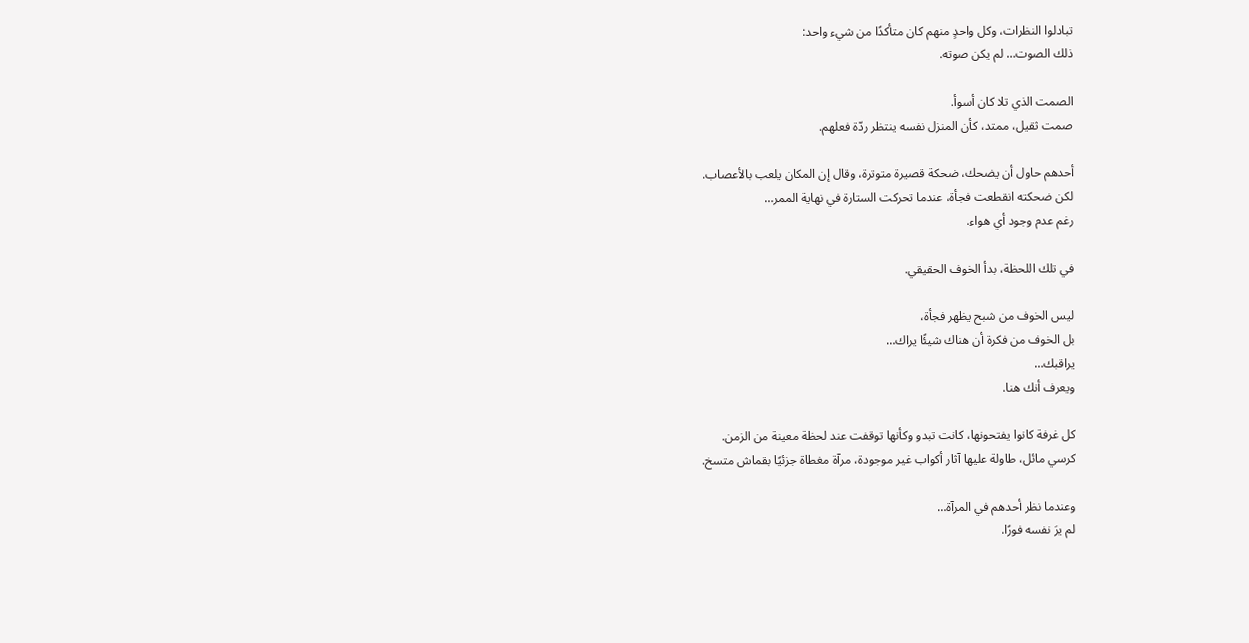تبادلوا النظرات، وكل واحدٍ منهم كان متأكدًا من شيء واحد:
ذلك الصوت… لم يكن صوته.

الصمت الذي تلا كان أسوأ.
صمت ثقيل، ممتد، كأن المنزل نفسه ينتظر ردّة فعلهم.

أحدهم حاول أن يضحك، ضحكة قصيرة متوترة، وقال إن المكان يلعب بالأعصاب.
لكن ضحكته انقطعت فجأة، عندما تحركت الستارة في نهاية الممر…
رغم عدم وجود أي هواء.

في تلك اللحظة، بدأ الخوف الحقيقي.

ليس الخوف من شبح يظهر فجأة،
بل الخوف من فكرة أن هناك شيئًا يراك…
يراقبك…
ويعرف أنك هنا.

كل غرفة كانوا يفتحونها، كانت تبدو وكأنها توقفت عند لحظة معينة من الزمن.
كرسي مائل، طاولة عليها آثار أكواب غير موجودة، مرآة مغطاة جزئيًا بقماش متسخ.

وعندما نظر أحدهم في المرآة…
لم يرَ نفسه فورًا.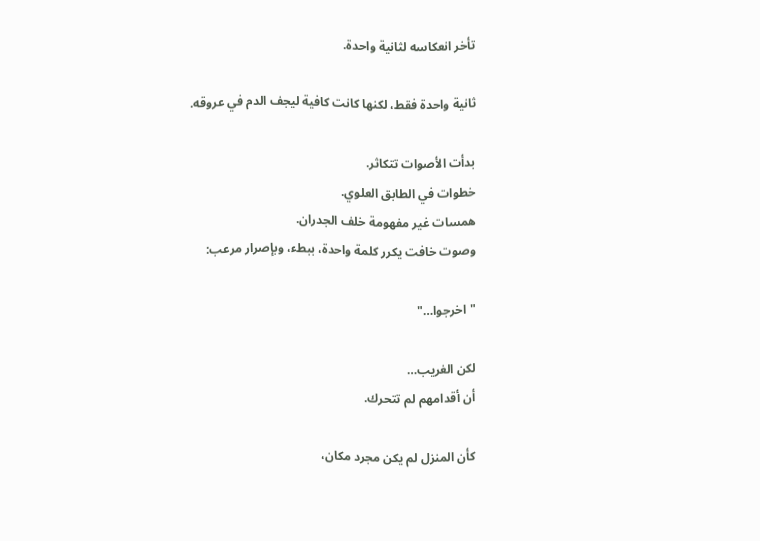تأخر انعكاسه لثانية واحدة.

ثانية واحدة فقط، لكنها كانت كافية ليجف الدم في عروقه.

بدأت الأصوات تتكاثر.
خطوات في الطابق العلوي.
همسات غير مفهومة خلف الجدران.
وصوت خافت يكرر كلمة واحدة، ببطء، وبإصرار مرعب:

"اخرجوا…"

لكن الغريب…
أن أقدامهم لم تتحرك.

كأن المنزل لم يكن مجرد مكان،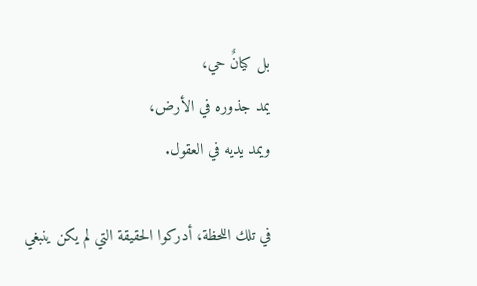بل كيانٌ حي،
يمد جذوره في الأرض،
ويمد يديه في العقول.

في تلك اللحظة، أدركوا الحقيقة التي لم يكن ينبغي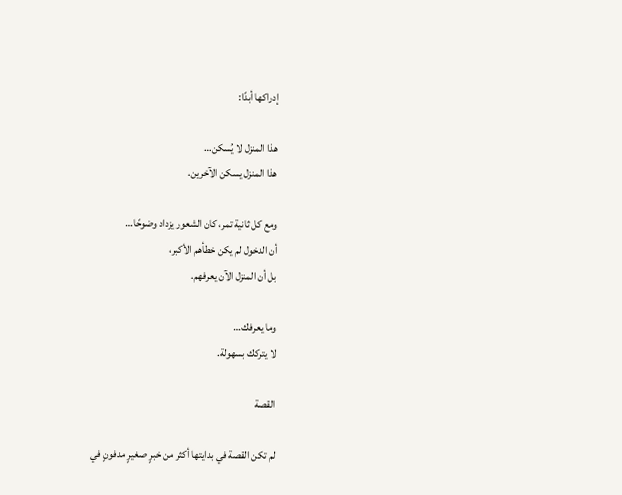إدراكها أبدًا:

هذا المنزل لا يُسكن…
هذا المنزل يسكن الآخرين.

ومع كل ثانية تمر، كان الشعور يزداد وضوحًا…
أن الدخول لم يكن خطأهم الأكبر،
بل أن المنزل الآن يعرفهم.

وما يعرفك…
لا يتركك بسهولة.

القصة

لم تكن القصة في بدايتها أكثر من خبرٍ صغيرٍ مدفونٍ في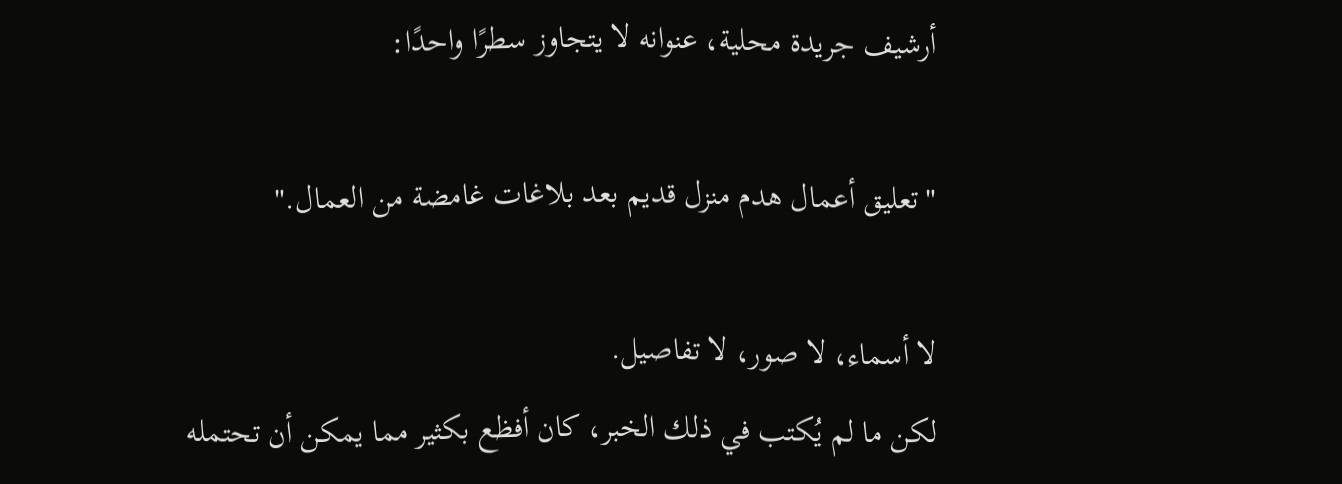أرشيف جريدة محلية، عنوانه لا يتجاوز سطرًا واحدًا:

"تعليق أعمال هدم منزل قديم بعد بلاغات غامضة من العمال."

لا أسماء، لا صور، لا تفاصيل.
لكن ما لم يُكتب في ذلك الخبر، كان أفظع بكثير مما يمكن أن تحتمله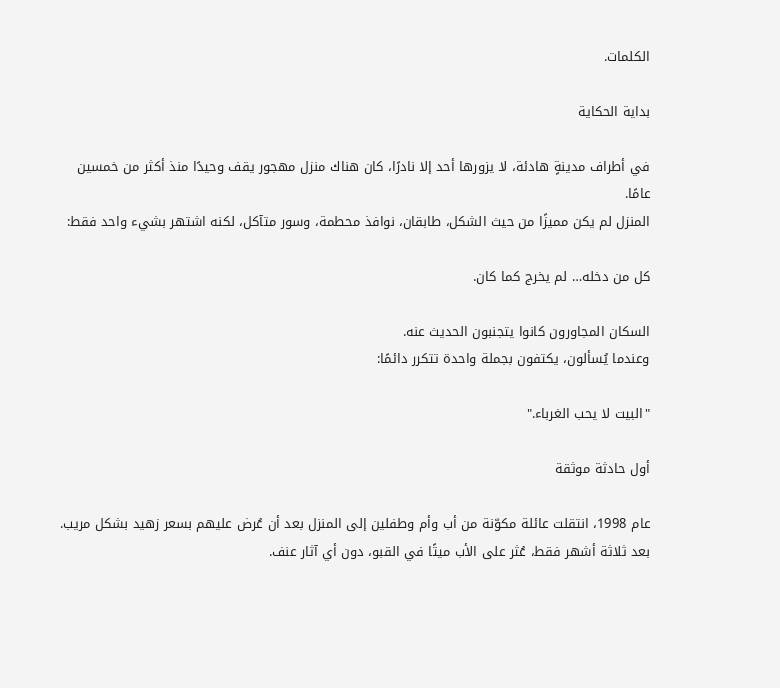الكلمات.

بداية الحكاية

في أطراف مدينةٍ هادئة، لا يزورها أحد إلا نادرًا، كان هناك منزل مهجور يقف وحيدًا منذ أكثر من خمسين عامًا.
المنزل لم يكن مميزًا من حيث الشكل، طابقان، نوافذ محطمة، وسور متآكل، لكنه اشتهر بشيء واحد فقط:

كل من دخله… لم يخرج كما كان.

السكان المجاورون كانوا يتجنبون الحديث عنه.
وعندما يُسألون، يكتفون بجملة واحدة تتكرر دائمًا:

"البيت لا يحب الغرباء."

أول حادثة موثقة

عام 1998، انتقلت عائلة مكوّنة من أب وأم وطفلين إلى المنزل بعد أن عُرض عليهم بسعر زهيد بشكل مريب.
بعد ثلاثة أشهر فقط، عُثر على الأب ميتًا في القبو، دون أي آثار عنف.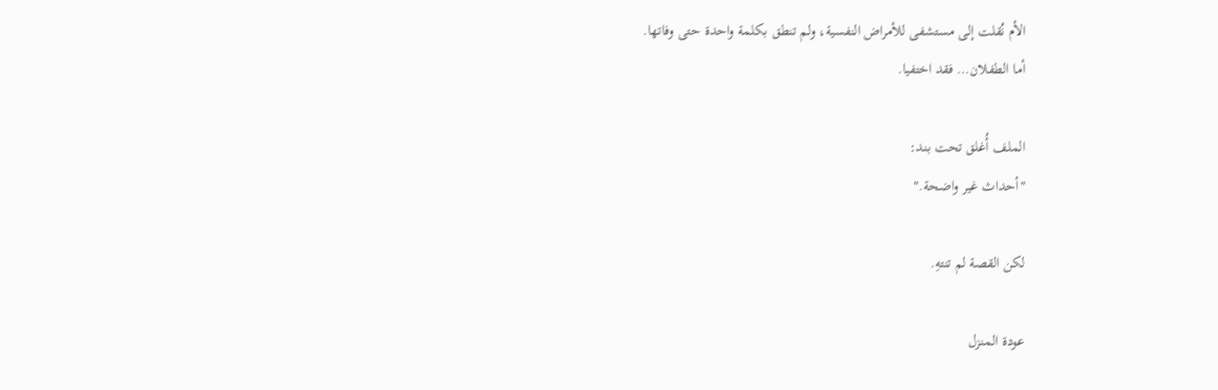الأم نُقلت إلى مستشفى للأمراض النفسية، ولم تنطق بكلمة واحدة حتى وفاتها.
أما الطفلان… فقد اختفيا.

الملف أُغلق تحت بند:
"أحداث غير واضحة."

لكن القصة لم تنتهِ.

عودة المنزل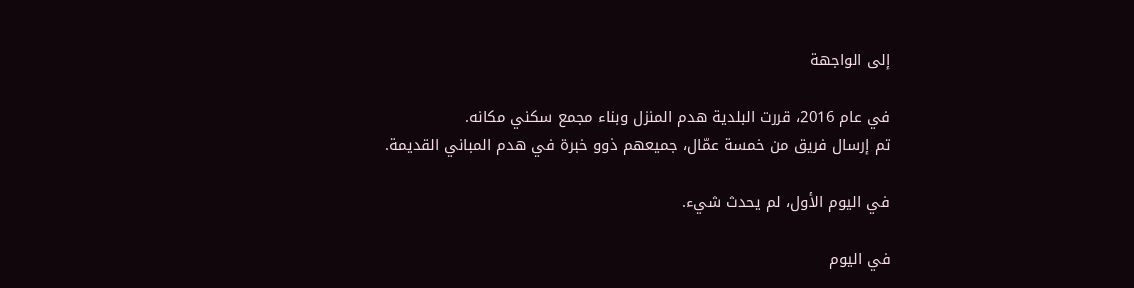إلى الواجهة

في عام 2016، قررت البلدية هدم المنزل وبناء مجمع سكني مكانه.
تم إرسال فريق من خمسة عمّال، جميعهم ذوو خبرة في هدم المباني القديمة.

في اليوم الأول، لم يحدث شيء.

في اليوم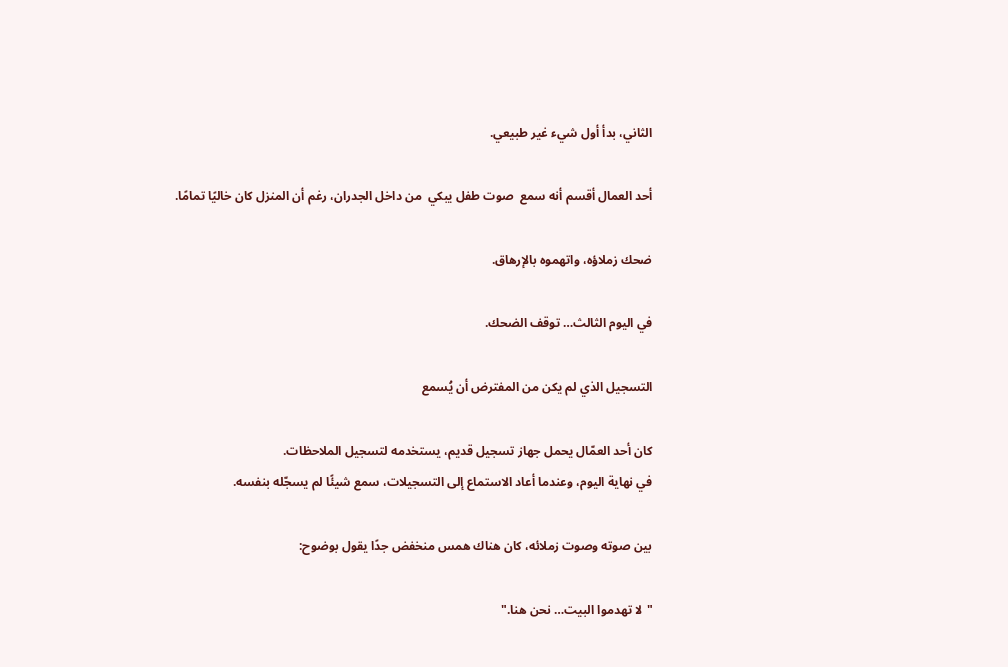الثاني، بدأ أول شيء غير طبيعي.

أحد العمال أقسم أنه سمع  صوت طفل يبكي  من داخل الجدران، رغم أن المنزل كان خاليًا تمامًا.

ضحك زملاؤه، واتهموه بالإرهاق.

في اليوم الثالث… توقف الضحك.

التسجيل الذي لم يكن من المفترض أن يُسمع

كان أحد العمّال يحمل جهاز تسجيل قديم، يستخدمه لتسجيل الملاحظات.
في نهاية اليوم، وعندما أعاد الاستماع إلى التسجيلات، سمع شيئًا لم يسجّله بنفسه.

بين صوته وصوت زملائه، كان هناك همس منخفض جدًا يقول بوضوح:

"لا تهدموا البيت… نحن هنا."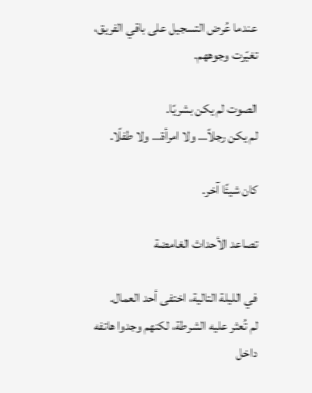عندما عُرض التسجيل على باقي الفريق، تغيّرت وجوههم.

الصوت لم يكن بشريًا.
لم يكن رجلاً… ولا امرأة… ولا طفلًا.

كان شيئًا آخر.

تصاعد الأحداث الغامضة

في الليلة التالية، اختفى أحد العمال.
لم تُعثر عليه الشرطة، لكنهم وجدوا هاتفه داخل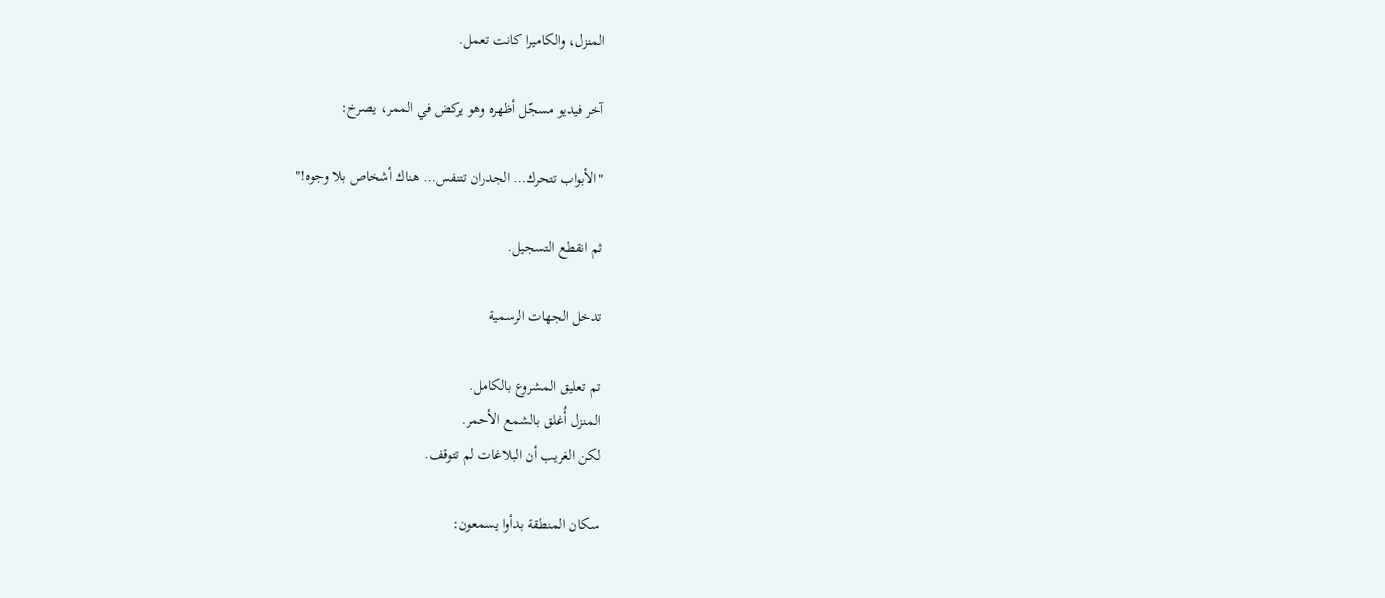المنزل، والكاميرا كانت تعمل.

آخر فيديو مسجّل أظهره وهو يركض في الممر، يصرخ:

"الأبواب تتحرك… الجدران تتنفس… هناك أشخاص بلا وجوه!"

ثم انقطع التسجيل.

تدخل الجهات الرسمية

تم تعليق المشروع بالكامل.
المنزل أُغلق بالشمع الأحمر.
لكن الغريب أن البلاغات لم تتوقف.

سكان المنطقة بدأوا يسمعون: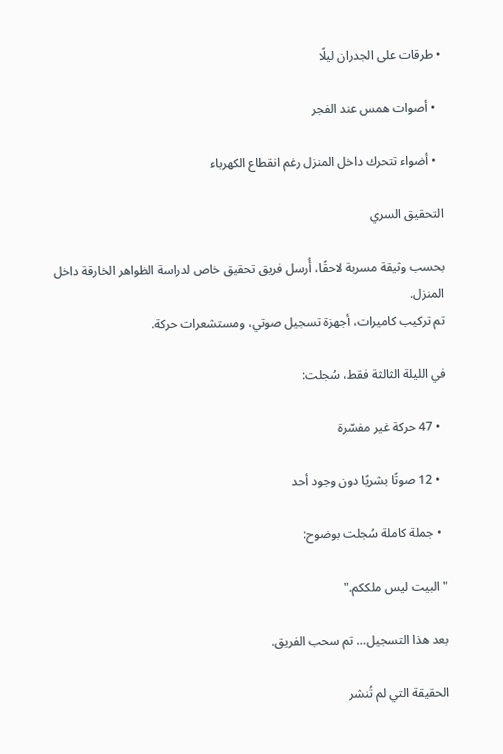• طرقات على الجدران ليلًا

  • أصوات همس عند الفجر

  • أضواء تتحرك داخل المنزل رغم انقطاع الكهرباء

التحقيق السري

بحسب وثيقة مسربة لاحقًا، أُرسل فريق تحقيق خاص لدراسة الظواهر الخارقة داخل المنزل.
تم تركيب كاميرات، أجهزة تسجيل صوتي، ومستشعرات حركة.

في الليلة الثالثة فقط، سُجلت:

  • 47 حركة غير مفسّرة

  • 12 صوتًا بشريًا دون وجود أحد

  • جملة كاملة سُجلت بوضوح:

"البيت ليس ملككم."

بعد هذا التسجيل… تم سحب الفريق.

الحقيقة التي لم تُنشر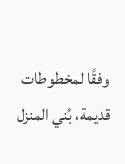وفقًا لمخطوطات قديمة، بُني المنزل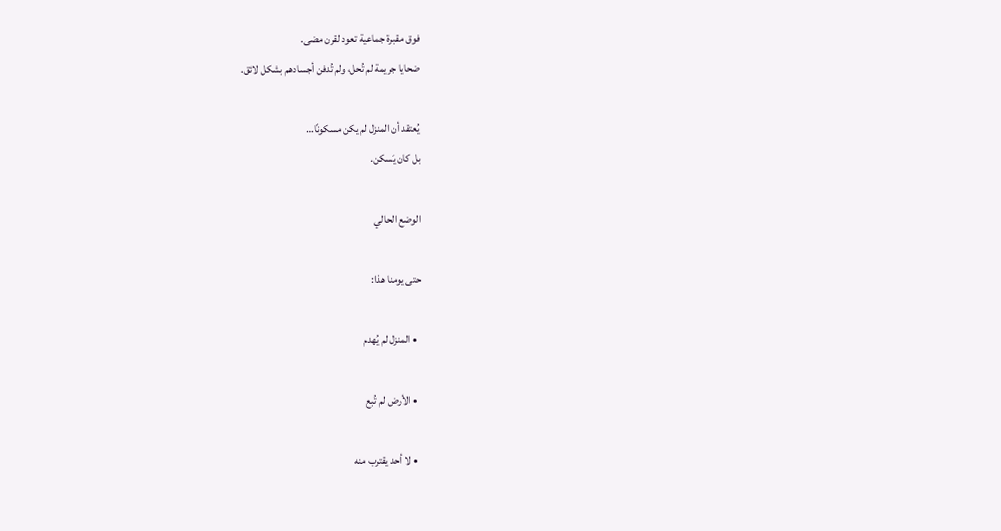فوق مقبرة جماعية تعود لقرن مضى.
ضحايا جريمة لم تُحل، ولم تُدفن أجسادهم بشكل لائق.

يُعتقد أن المنزل لم يكن مسكونًا…
بل كان يَسكن.

الوضع الحالي

حتى يومنا هذا:

  • المنزل لم يُهدم

  • الأرض لم تُبع

  • لا أحد يقترب منه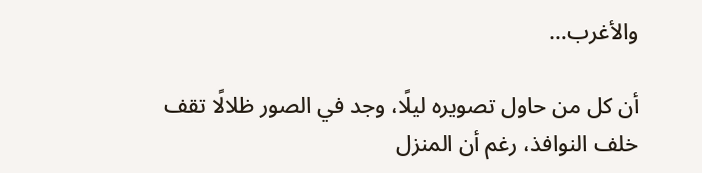والأغرب…

أن كل من حاول تصويره ليلًا، وجد في الصور ظلالًا تقف خلف النوافذ، رغم أن المنزل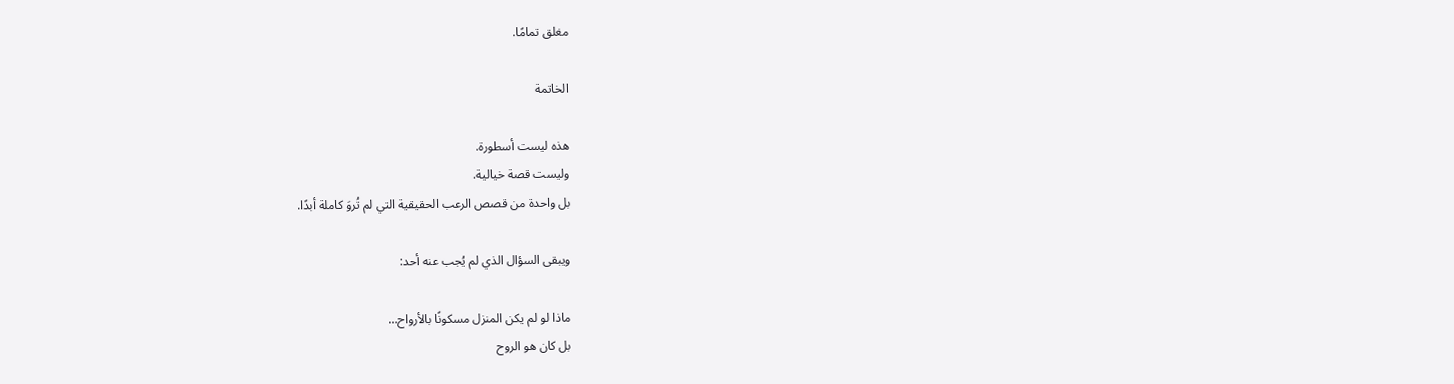مغلق تمامًا.

الخاتمة

هذه ليست أسطورة.
وليست قصة خيالية.
بل واحدة من قصص الرعب الحقيقية التي لم تُروَ كاملة أبدًا.

ويبقى السؤال الذي لم يُجب عنه أحد:

ماذا لو لم يكن المنزل مسكونًا بالأرواح…
بل كان هو الروح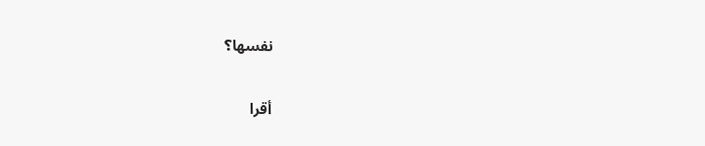نفسها؟

أقرا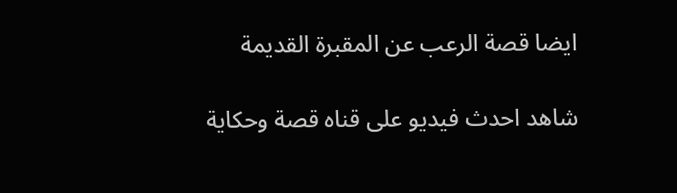ايضا قصة الرعب عن المقبرة القديمة

شاهد احدث فيديو على قناه قصة وحكاية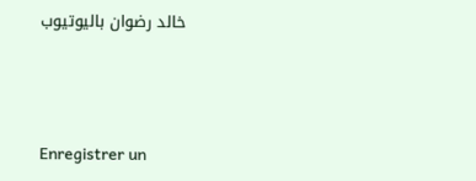خالد رضوان باليوتيوب



Enregistrer un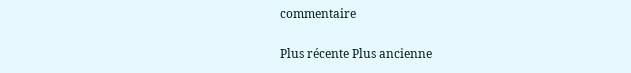commentaire

Plus récente Plus ancienne